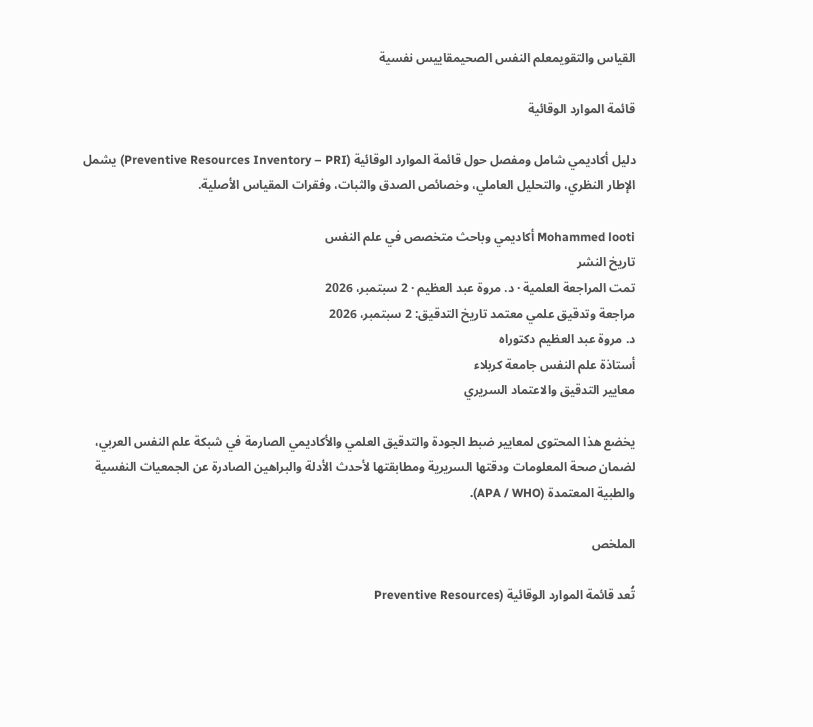القياس والتقويمعلم النفس الصحيمقاييس نفسية

قائمة الموارد الوقائية

دليل أكاديمي شامل ومفصل حول قائمة الموارد الوقائية (Preventive Resources Inventory – PRI) يشمل الإطار النظري، والتحليل العاملي، وخصائص الصدق والثبات، وفقرات المقياس الأصلية.

Mohammed looti أكاديمي وباحث متخصص في علم النفس
تاريخ النشر
تمت المراجعة العلمية · د. مروة عبد العظيم · 2 سبتمبر، 2026
مراجعة وتدقيق علمي معتمد تاريخ التدقيق: 2 سبتمبر، 2026
د. مروة عبد العظيم دكتوراه
أستاذة علم النفس جامعة كربلاء
معايير التدقيق والاعتماد السريري

يخضع هذا المحتوى لمعايير ضبط الجودة والتدقيق العلمي والأكاديمي الصارمة في شبكة علم النفس العربي، لضمان صحة المعلومات ودقتها السريرية ومطابقتها لأحدث الأدلة والبراهين الصادرة عن الجمعيات النفسية والطبية المعتمدة (APA / WHO).

الملخص

تُعد قائمة الموارد الوقائية (Preventive Resources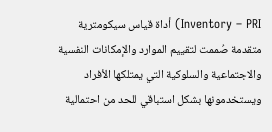Inventory – PRI) أداة قياس سيكومترية متقدمة صُممت لتقييم الموارد والإمكانات النفسية والاجتماعية والسلوكية التي يمتلكها الأفراد ويستخدمونها بشكل استباقي للحد من احتمالية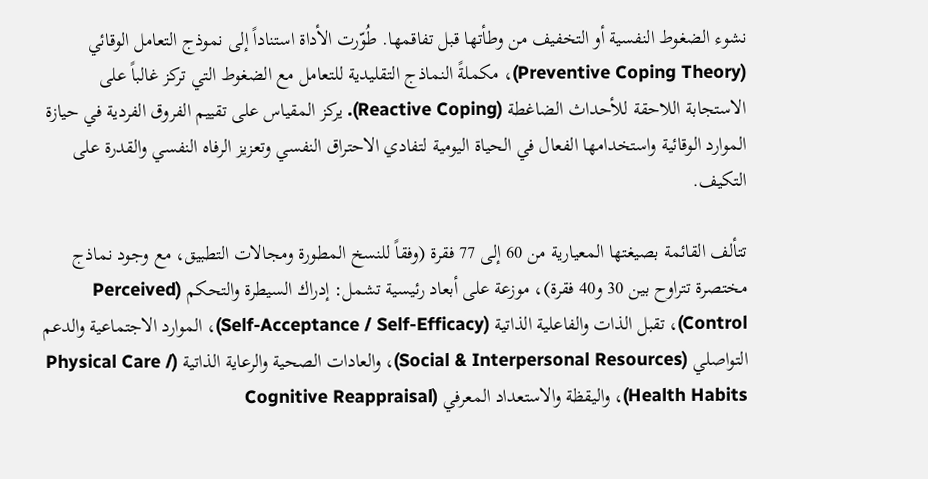نشوء الضغوط النفسية أو التخفيف من وطأتها قبل تفاقمها. طُوّرت الأداة استناداً إلى نموذج التعامل الوقائي (Preventive Coping Theory)، مكملةً النماذج التقليدية للتعامل مع الضغوط التي تركز غالباً على الاستجابة اللاحقة للأحداث الضاغطة (Reactive Coping). يركز المقياس على تقييم الفروق الفردية في حيازة الموارد الوقائية واستخدامها الفعال في الحياة اليومية لتفادي الاحتراق النفسي وتعزيز الرفاه النفسي والقدرة على التكيف.

تتألف القائمة بصيغتها المعيارية من 60 إلى 77 فقرة (وفقاً للنسخ المطورة ومجالات التطبيق، مع وجود نماذج مختصرة تتراوح بين 30 و40 فقرة)، موزعة على أبعاد رئيسية تشمل: إدراك السيطرة والتحكم (Perceived Control)، تقبل الذات والفاعلية الذاتية (Self-Acceptance / Self-Efficacy)، الموارد الاجتماعية والدعم التواصلي (Social & Interpersonal Resources)، والعادات الصحية والرعاية الذاتية (Physical Care / Health Habits)، واليقظة والاستعداد المعرفي (Cognitive Reappraisal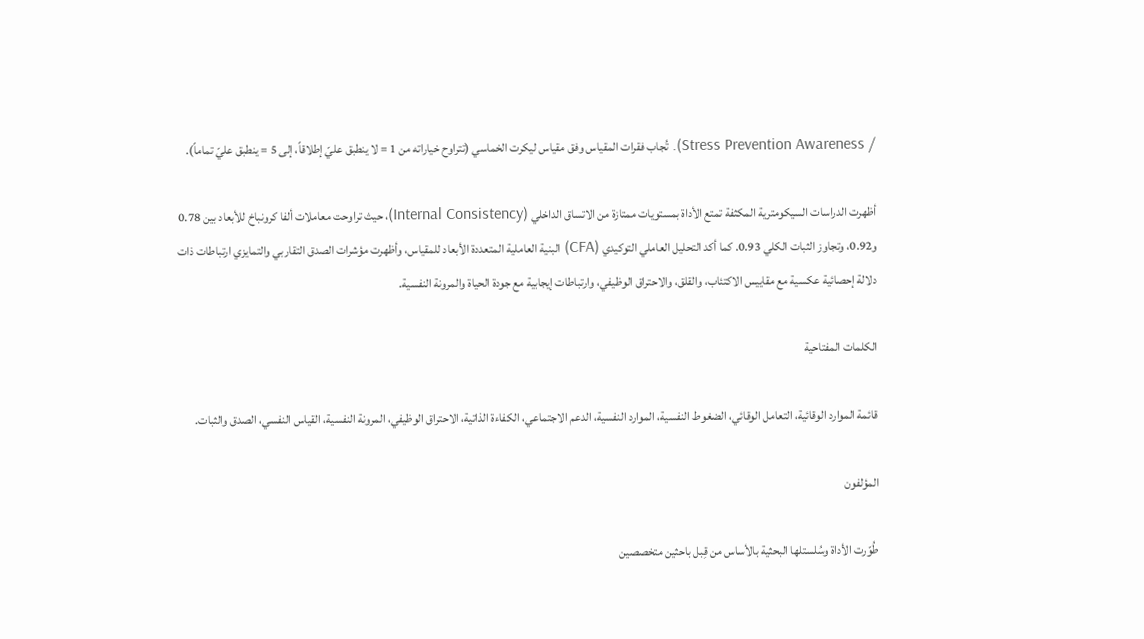/ Stress Prevention Awareness). تُجاب فقرات المقياس وفق مقياس ليكرت الخماسي (تتراوح خياراته من 1 = لا ينطبق عليّ إطلاقاً، إلى 5 = ينطبق عليّ تماماً).

أظهرت الدراسات السيكومترية المكثفة تمتع الأداة بمستويات ممتازة من الاتساق الداخلي (Internal Consistency)، حيث تراوحت معاملات ألفا كرونباخ للأبعاد بين 0.78 و0.92، وتجاوز الثبات الكلي 0.93. كما أكد التحليل العاملي التوكيدي (CFA) البنية العاملية المتعددة الأبعاد للمقياس، وأظهرت مؤشرات الصدق التقاربي والتمايزي ارتباطات ذات دلالة إحصائية عكسية مع مقاييس الاكتئاب، والقلق، والاحتراق الوظيفي، وارتباطات إيجابية مع جودة الحياة والمرونة النفسية.

الكلمات المفتاحية

قائمة الموارد الوقائية، التعامل الوقائي، الضغوط النفسية، الموارد النفسية، الدعم الاجتماعي، الكفاءة الذاتية، الاحتراق الوظيفي، المرونة النفسية، القياس النفسي، الصدق والثبات.

المؤلفون

طُوّرت الأداة وسُلستلها البحثية بالأساس من قِبل باحثين متخصصين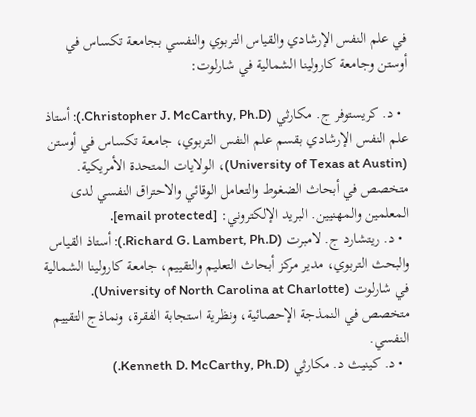في علم النفس الإرشادي والقياس التربوي والنفسي بجامعة تكساس في أوستن وجامعة كارولينا الشمالية في شارلوت:

  • د. كريستوفر ج. مكارثي (Christopher J. McCarthy, Ph.D.): أستاذ علم النفس الإرشادي بقسم علم النفس التربوي، جامعة تكساس في أوستن (University of Texas at Austin)، الولايات المتحدة الأمريكية. متخصص في أبحاث الضغوط والتعامل الوقائي والاحتراق النفسي لدى المعلمين والمهنيين. البريد الإلكتروني: [email protected].
  • د. ريتشارد ج. لامبرت (Richard G. Lambert, Ph.D.): أستاذ القياس والبحث التربوي، مدير مركز أبحاث التعليم والتقييم، جامعة كارولينا الشمالية في شارلوت (University of North Carolina at Charlotte). متخصص في النمذجة الإحصائية، ونظرية استجابة الفقرة، ونماذج التقييم النفسي.
  • د. كينيث د. مكارثي (Kenneth D. McCarthy, Ph.D.)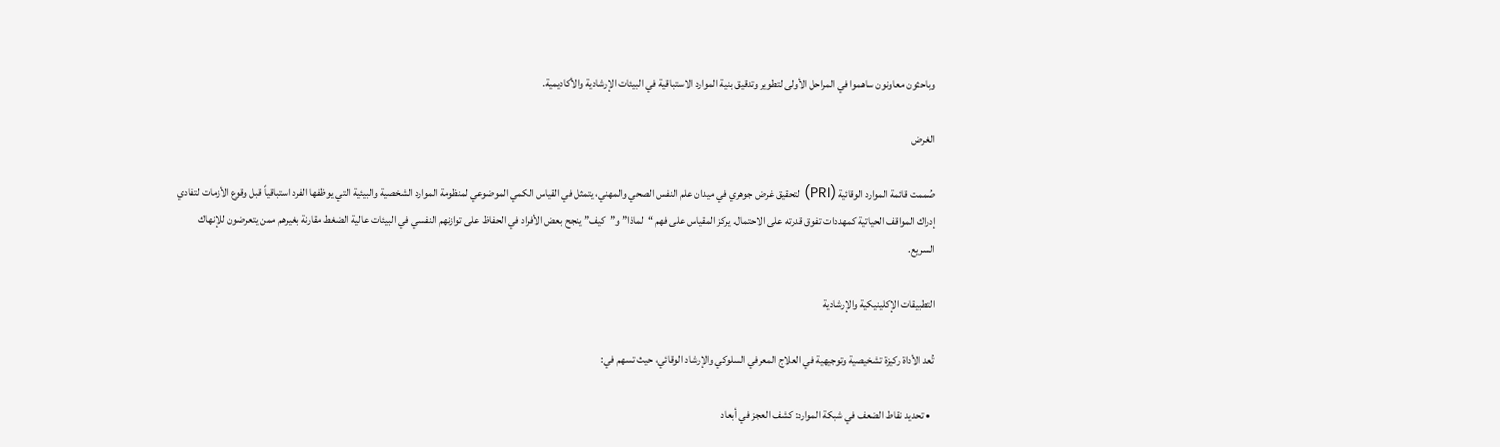وباحثون معاونون ساهموا في المراحل الأولى لتطوير وتدقيق بنية الموارد الاستباقية في البيئات الإرشادية والأكاديمية.

الغرض

صُممت قائمة الموارد الوقائية (PRI) لتحقيق غرض جوهري في ميدان علم النفس الصحي والمهني، يتمثل في القياس الكمي الموضوعي لمنظومة الموارد الشخصية والبيئية التي يوظفها الفرد استباقياً قبل وقوع الأزمات لتفادي إدراك المواقف الحياتية كمهددات تفوق قدرته على الاحتمال. يركز المقياس على فهم “لماذا” و”كيف” ينجح بعض الأفراد في الحفاظ على توازنهم النفسي في البيئات عالية الضغط مقارنة بغيرهم ممن يتعرضون للإنهاك السريع.

التطبيقات الإكلينيكية والإرشادية

تُعد الأداة ركيزة تشخيصية وتوجيهية في العلاج المعرفي السلوكي والإرشاد الوقائي، حيث تسهم في:

  • تحديد نقاط الضعف في شبكة الموارد: كشف العجز في أبعاد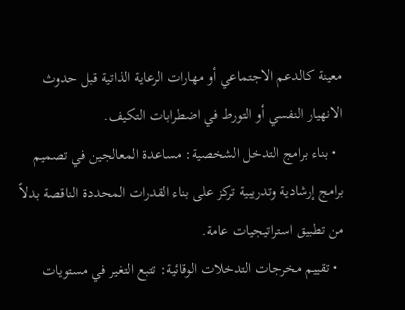معينة كالدعم الاجتماعي أو مهارات الرعاية الذاتية قبل حدوث الانهيار النفسي أو التورط في اضطرابات التكيف.
  • بناء برامج التدخل الشخصية: مساعدة المعالجين في تصميم برامج إرشادية وتدريبية تركز على بناء القدرات المحددة الناقصة بدلاً من تطبيق استراتيجيات عامة.
  • تقييم مخرجات التدخلات الوقائية: تتبع التغير في مستويات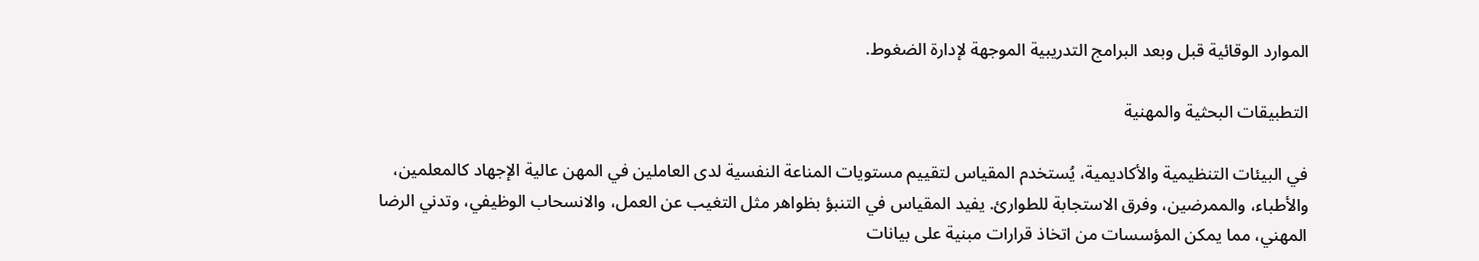الموارد الوقائية قبل وبعد البرامج التدريبية الموجهة لإدارة الضغوط.

التطبيقات البحثية والمهنية

في البيئات التنظيمية والأكاديمية، يُستخدم المقياس لتقييم مستويات المناعة النفسية لدى العاملين في المهن عالية الإجهاد كالمعلمين، والأطباء، والممرضين، وفرق الاستجابة للطوارئ. يفيد المقياس في التنبؤ بظواهر مثل التغيب عن العمل، والانسحاب الوظيفي، وتدني الرضا المهني، مما يمكن المؤسسات من اتخاذ قرارات مبنية على بيانات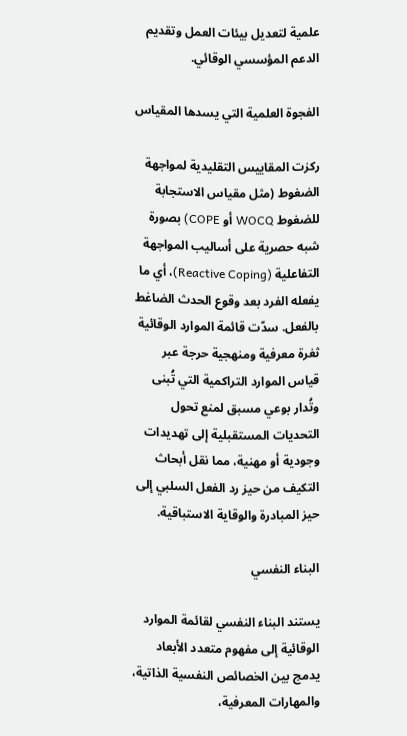علمية لتعديل بيئات العمل وتقديم الدعم المؤسسي الوقائي.

الفجوة العلمية التي يسدها المقياس

ركزت المقاييس التقليدية لمواجهة الضغوط (مثل مقياس الاستجابة للضغوط WOCQ أو COPE) بصورة شبه حصرية على أساليب المواجهة التفاعلية (Reactive Coping)، أي ما يفعله الفرد بعد وقوع الحدث الضاغط بالفعل. سدّت قائمة الموارد الوقائية ثغرة معرفية ومنهجية حرجة عبر قياس الموارد التراكمية التي تُبنى وتُدار بوعي مسبق لمنع تحول التحديات المستقبلية إلى تهديدات وجودية أو مهنية، مما نقل أبحاث التكيف من حيز رد الفعل السلبي إلى حيز المبادرة والوقاية الاستباقية.

البناء النفسي

يستند البناء النفسي لقائمة الموارد الوقائية إلى مفهوم متعدد الأبعاد يدمج بين الخصائص النفسية الذاتية، والمهارات المعرفية،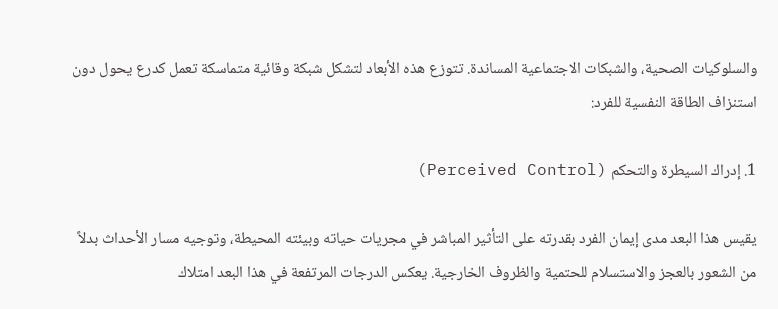والسلوكيات الصحية، والشبكات الاجتماعية المساندة. تتوزع هذه الأبعاد لتشكل شبكة وقائية متماسكة تعمل كدرع يحول دون استنزاف الطاقة النفسية للفرد:

1. إدراك السيطرة والتحكم (Perceived Control)

يقيس هذا البعد مدى إيمان الفرد بقدرته على التأثير المباشر في مجريات حياته وبيئته المحيطة، وتوجيه مسار الأحداث بدلاً من الشعور بالعجز والاستسلام للحتمية والظروف الخارجية. يعكس الدرجات المرتفعة في هذا البعد امتلاك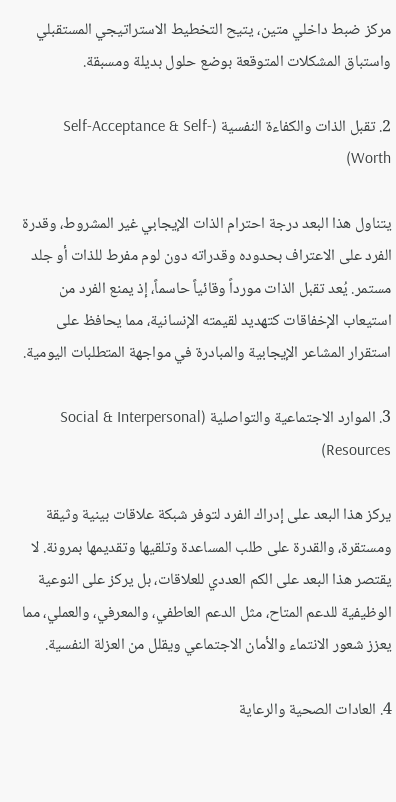مركز ضبط داخلي متين، يتيح التخطيط الاستراتيجي المستقبلي واستباق المشكلات المتوقعة بوضع حلول بديلة ومسبقة.

2. تقبل الذات والكفاءة النفسية (Self-Acceptance & Self-Worth)

يتناول هذا البعد درجة احترام الذات الإيجابي غير المشروط، وقدرة الفرد على الاعتراف بحدوده وقدراته دون لوم مفرط للذات أو جلد مستمر. يُعد تقبل الذات مورداً وقائياً حاسماً، إذ يمنع الفرد من استيعاب الإخفاقات كتهديد لقيمته الإنسانية، مما يحافظ على استقرار المشاعر الإيجابية والمبادرة في مواجهة المتطلبات اليومية.

3. الموارد الاجتماعية والتواصلية (Social & Interpersonal Resources)

يركز هذا البعد على إدراك الفرد لتوفر شبكة علاقات بينية وثيقة ومستقرة، والقدرة على طلب المساعدة وتلقيها وتقديمها بمرونة. لا يقتصر هذا البعد على الكم العددي للعلاقات، بل يركز على النوعية الوظيفية للدعم المتاح، مثل الدعم العاطفي، والمعرفي، والعملي، مما يعزز شعور الانتماء والأمان الاجتماعي ويقلل من العزلة النفسية.

4. العادات الصحية والرعاية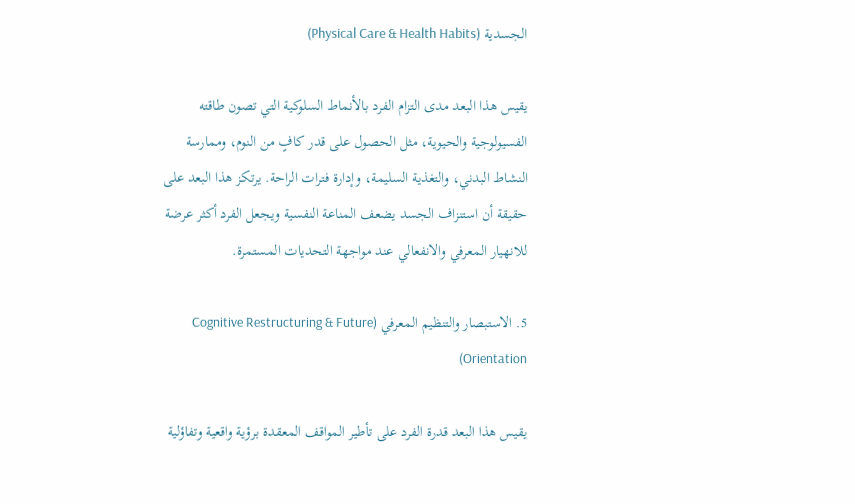الجسدية (Physical Care & Health Habits)

يقيس هذا البعد مدى التزام الفرد بالأنماط السلوكية التي تصون طاقته الفسيولوجية والحيوية، مثل الحصول على قدر كافٍ من النوم، وممارسة النشاط البدني، والتغذية السليمة، وإدارة فترات الراحة. يرتكز هذا البعد على حقيقة أن استنزاف الجسد يضعف المناعة النفسية ويجعل الفرد أكثر عرضة للانهيار المعرفي والانفعالي عند مواجهة التحديات المستمرة.

5. الاستبصار والتنظيم المعرفي (Cognitive Restructuring & Future Orientation)

يقيس هذا البعد قدرة الفرد على تأطير المواقف المعقدة برؤية واقعية وتفاؤلية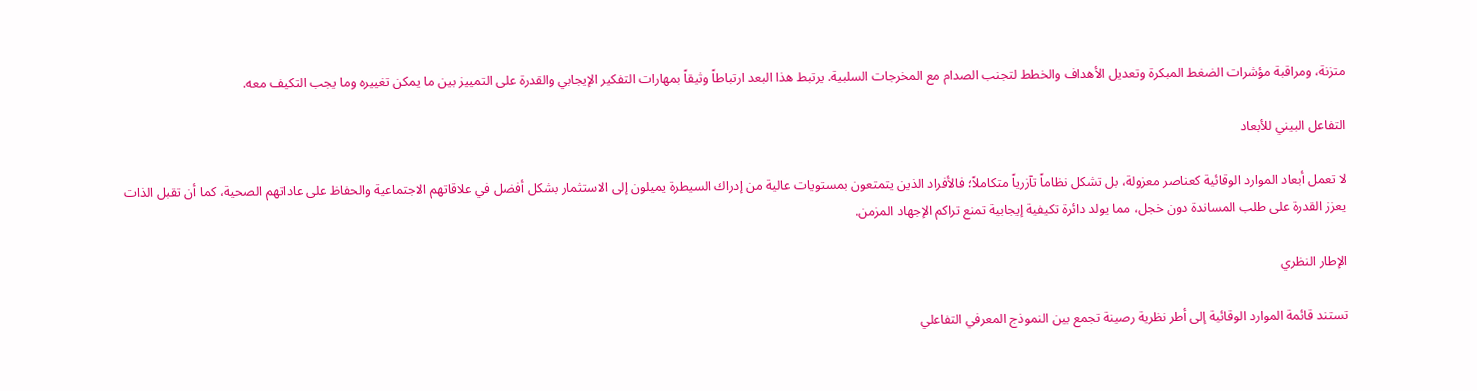متزنة، ومراقبة مؤشرات الضغط المبكرة وتعديل الأهداف والخطط لتجنب الصدام مع المخرجات السلبية. يرتبط هذا البعد ارتباطاً وثيقاً بمهارات التفكير الإيجابي والقدرة على التمييز بين ما يمكن تغييره وما يجب التكيف معه.

التفاعل البيني للأبعاد

لا تعمل أبعاد الموارد الوقائية كعناصر معزولة، بل تشكل نظاماً تآزرياً متكاملاً؛ فالأفراد الذين يتمتعون بمستويات عالية من إدراك السيطرة يميلون إلى الاستثمار بشكل أفضل في علاقاتهم الاجتماعية والحفاظ على عاداتهم الصحية، كما أن تقبل الذات يعزز القدرة على طلب المساندة دون خجل، مما يولد دائرة تكيفية إيجابية تمنع تراكم الإجهاد المزمن.

الإطار النظري

تستند قائمة الموارد الوقائية إلى أطر نظرية رصينة تجمع بين النموذج المعرفي التفاعلي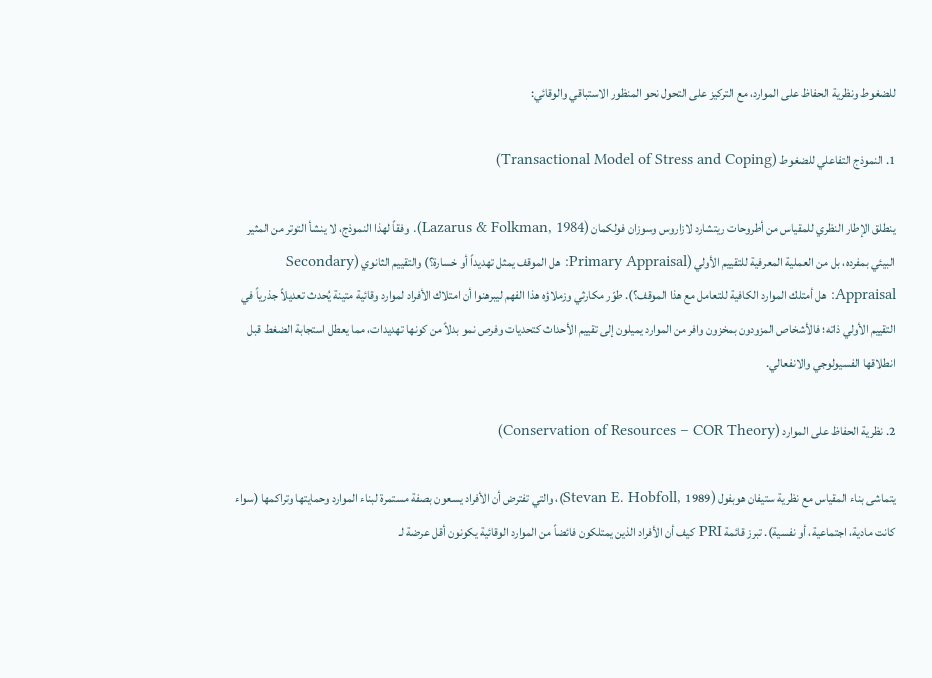للضغوط ونظرية الحفاظ على الموارد، مع التركيز على التحول نحو المنظور الاستباقي والوقائي:

1. النموذج التفاعلي للضغوط (Transactional Model of Stress and Coping)

ينطلق الإطار النظري للمقياس من أطروحات ريتشارد لازاروس وسوزان فولكمان (Lazarus & Folkman, 1984). وفقاً لهذا النموذج، لا ينشأ التوتر من المثير البيئي بمفرده، بل من العملية المعرفية للتقييم الأولي (Primary Appraisal: هل الموقف يمثل تهديداً أو خسارة؟) والتقييم الثانوي (Secondary Appraisal: هل أمتلك الموارد الكافية للتعامل مع هذا الموقف؟). طوّر مكارثي وزملاؤه هذا الفهم ليبرهنوا أن امتلاك الأفراد لموارد وقائية متينة يُحدث تعديلاً جذرياً في التقييم الأولي ذاته؛ فالأشخاص المزودون بمخزون وافر من الموارد يميلون إلى تقييم الأحداث كتحديات وفرص نمو بدلاً من كونها تهديدات، مما يعطل استجابة الضغط قبل انطلاقها الفسيولوجي والانفعالي.

2. نظرية الحفاظ على الموارد (Conservation of Resources – COR Theory)

يتماشى بناء المقياس مع نظرية ستيفان هوبفول (Stevan E. Hobfoll, 1989)، والتي تفترض أن الأفراد يسعون بصفة مستمرة لبناء الموارد وحمايتها وتراكمها (سواء كانت مادية، اجتماعية، أو نفسية). تبرز قائمة PRI كيف أن الأفراد الذين يمتلكون فائضاً من الموارد الوقائية يكونون أقل عرضة لـ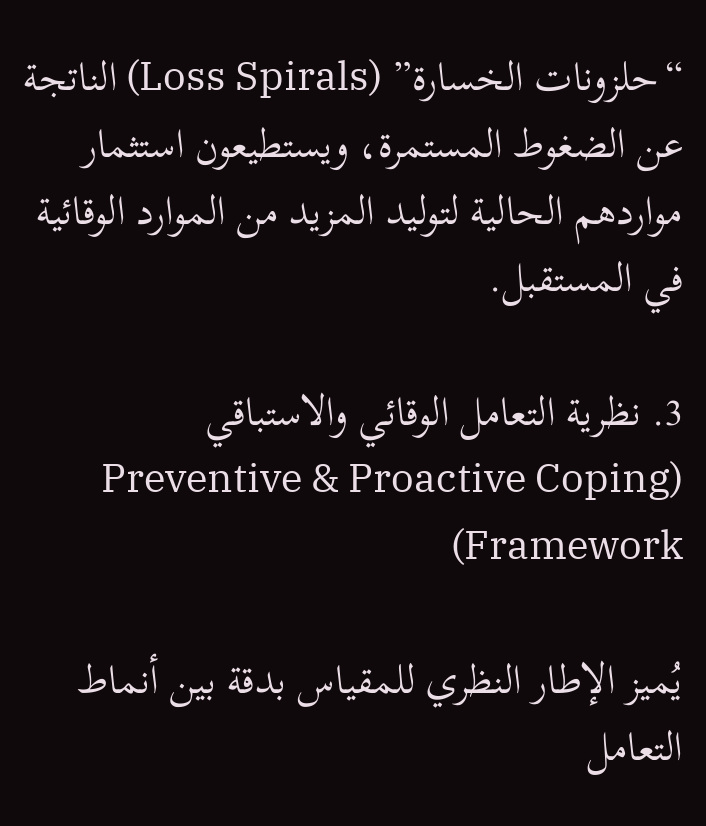“حلزونات الخسارة” (Loss Spirals) الناتجة عن الضغوط المستمرة، ويستطيعون استثمار مواردهم الحالية لتوليد المزيد من الموارد الوقائية في المستقبل.

3. نظرية التعامل الوقائي والاستباقي (Preventive & Proactive Coping Framework)

يُميز الإطار النظري للمقياس بدقة بين أنماط التعامل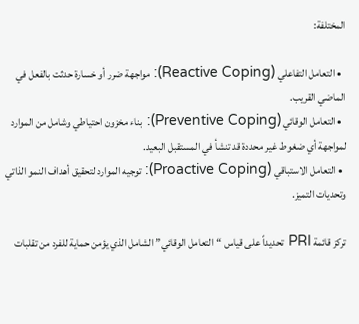المختلفة:

  • التعامل التفاعلي (Reactive Coping): مواجهة ضرر أو خسارة حدثت بالفعل في الماضي القريب.
  • التعامل الوقائي (Preventive Coping): بناء مخزون احتياطي وشامل من الموارد لمواجهة أي ضغوط غير محددة قد تنشأ في المستقبل البعيد.
  • التعامل الاستباقي (Proactive Coping): توجيه الموارد لتحقيق أهداف النمو الذاتي وتحديات التميز.

تركز قائمة PRI تحديداً على قياس “التعامل الوقائي” الشامل الذي يؤمن حماية للفرد من تقلبات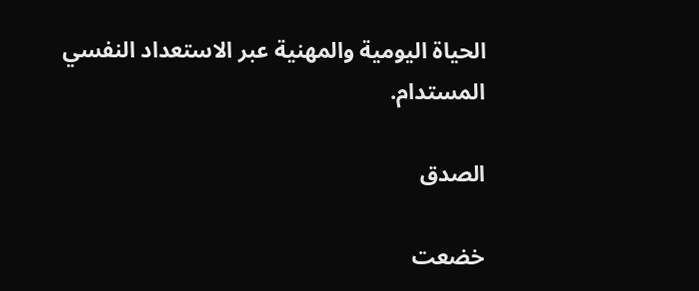الحياة اليومية والمهنية عبر الاستعداد النفسي المستدام.

الصدق

خضعت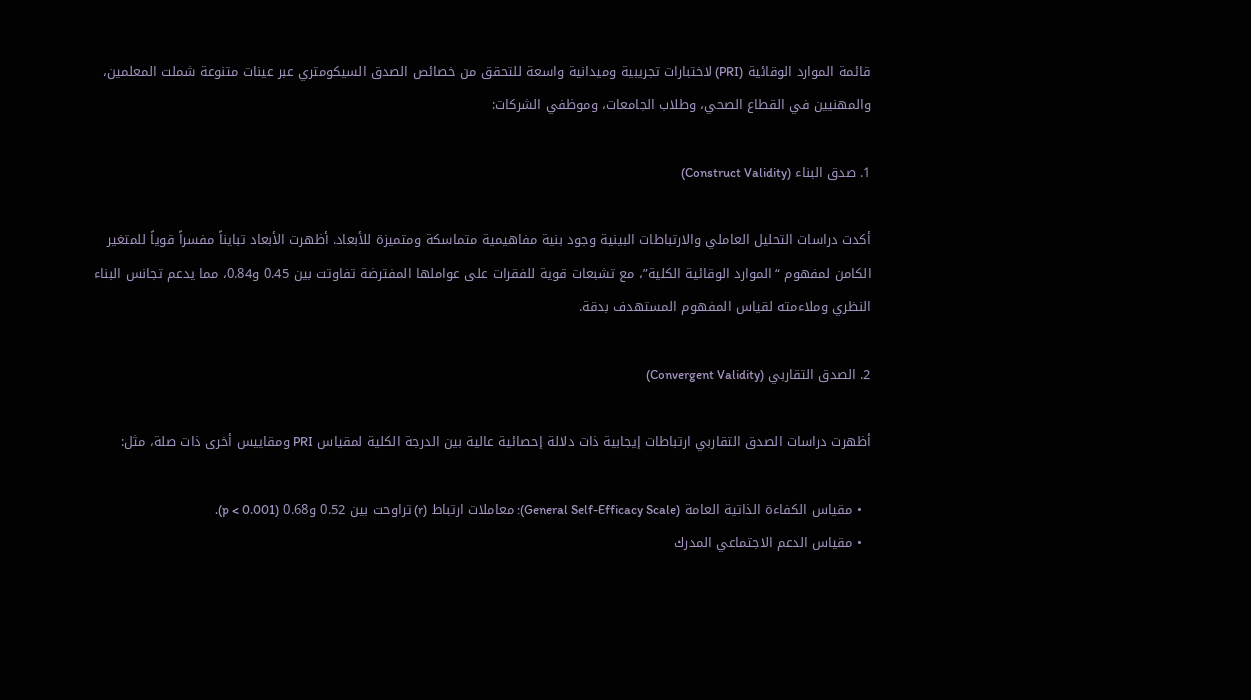قائمة الموارد الوقائية (PRI) لاختبارات تجريبية وميدانية واسعة للتحقق من خصائص الصدق السيكومتري عبر عينات متنوعة شملت المعلمين، والمهنيين في القطاع الصحي، وطلاب الجامعات، وموظفي الشركات:

1. صدق البناء (Construct Validity)

أكدت دراسات التحليل العاملي والارتباطات البينية وجود بنية مفاهيمية متماسكة ومتميزة للأبعاد. أظهرت الأبعاد تبايناً مفسراً قوياً للمتغير الكامن لمفهوم “الموارد الوقائية الكلية”، مع تشبعات قوية للفقرات على عواملها المفترضة تفاوتت بين 0.45 و0.84، مما يدعم تجانس البناء النظري وملاءمته لقياس المفهوم المستهدف بدقة.

2. الصدق التقاربي (Convergent Validity)

أظهرت دراسات الصدق التقاربي ارتباطات إيجابية ذات دلالة إحصائية عالية بين الدرجة الكلية لمقياس PRI ومقاييس أخرى ذات صلة، مثل:

  • مقياس الكفاءة الذاتية العامة (General Self-Efficacy Scale): معاملات ارتباط (r) تراوحت بين 0.52 و0.68 (p < 0.001).
  • مقياس الدعم الاجتماعي المدرك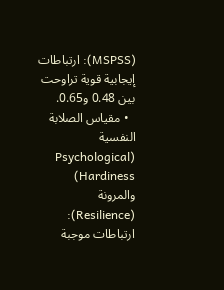(MSPSS): ارتباطات إيجابية قوية تراوحت بين 0.48 و0.65.
  • مقياس الصلابة النفسية (Psychological Hardiness) والمرونة (Resilience): ارتباطات موجبة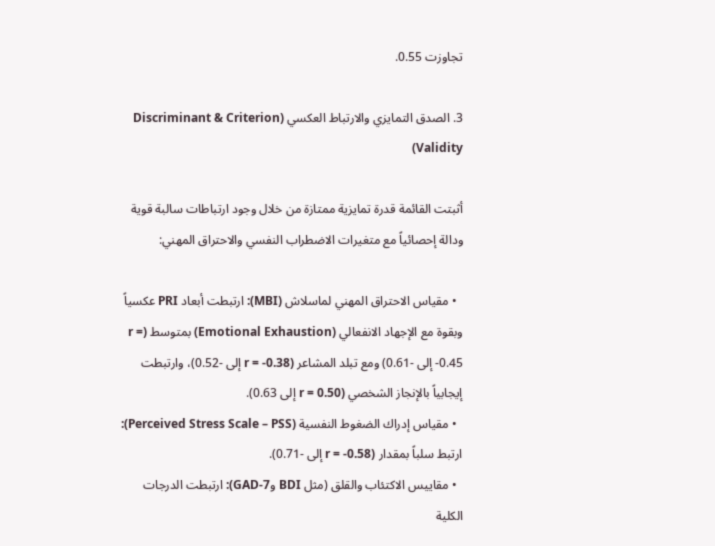تجاوزت 0.55.

3. الصدق التمايزي والارتباط العكسي (Discriminant & Criterion Validity)

أثبتت القائمة قدرة تمايزية ممتازة من خلال وجود ارتباطات سالبة قوية ودالة إحصائياً مع متغيرات الاضطراب النفسي والاحتراق المهني:

  • مقياس الاحتراق المهني لماسلاش (MBI): ارتبطت أبعاد PRI عكسياً وبقوة مع الإجهاد الانفعالي (Emotional Exhaustion) بمتوسط (r = -0.45 إلى -0.61) ومع تبلد المشاعر (r = -0.38 إلى -0.52)، وارتبطت إيجابياً بالإنجاز الشخصي (r = 0.50 إلى 0.63).
  • مقياس إدراك الضغوط النفسية (Perceived Stress Scale – PSS): ارتبط سلباً بمقدار (r = -0.58 إلى -0.71).
  • مقاييس الاكتئاب والقلق (مثل BDI وGAD-7): ارتبطت الدرجات الكلية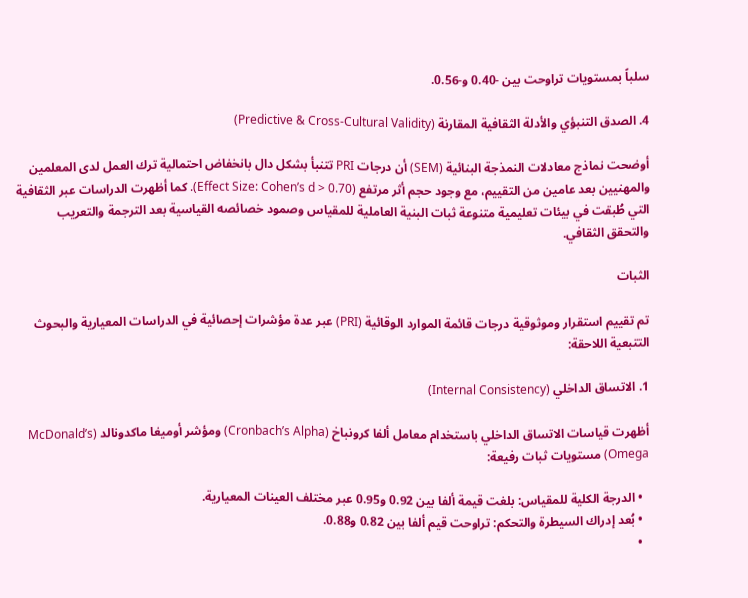سلباً بمستويات تراوحت بين -0.40 و-0.56.

4. الصدق التنبؤي والأدلة الثقافية المقارنة (Predictive & Cross-Cultural Validity)

أوضحت نماذج معادلات النمذجة البنائية (SEM) أن درجات PRI تتنبأ بشكل دال بانخفاض احتمالية ترك العمل لدى المعلمين والمهنيين بعد عامين من التقييم، مع وجود حجم أثر مرتفع (Effect Size: Cohen’s d > 0.70). كما أظهرت الدراسات عبر الثقافية التي طُبقت في بيئات تعليمية متنوعة ثبات البنية العاملية للمقياس وصمود خصائصه القياسية بعد الترجمة والتعريب والتحقق الثقافي.

الثبات

تم تقييم استقرار وموثوقية درجات قائمة الموارد الوقائية (PRI) عبر عدة مؤشرات إحصائية في الدراسات المعيارية والبحوث التتبعية اللاحقة:

1. الاتساق الداخلي (Internal Consistency)

أظهرت قياسات الاتساق الداخلي باستخدام معامل ألفا كرونباخ (Cronbach’s Alpha) ومؤشر أوميغا ماكدونالد (McDonald’s Omega) مستويات ثبات رفيعة:

  • الدرجة الكلية للمقياس: بلغت قيمة ألفا بين 0.92 و0.95 عبر مختلف العينات المعيارية.
  • بُعد إدراك السيطرة والتحكم: تراوحت قيم ألفا بين 0.82 و0.88.
  •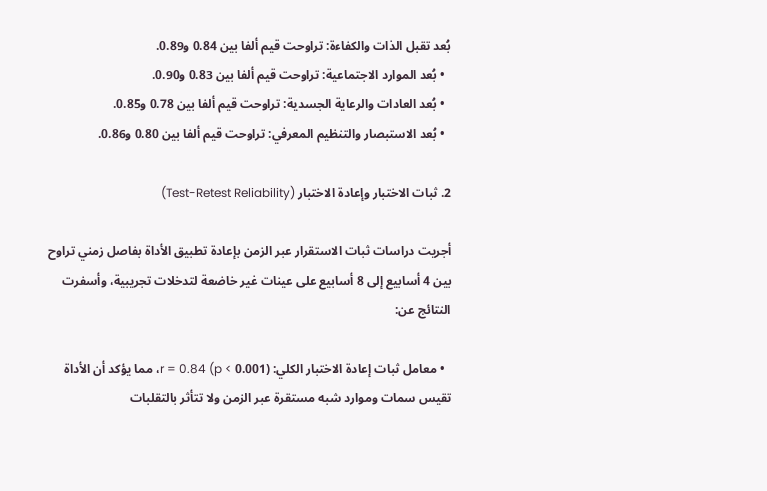بُعد تقبل الذات والكفاءة: تراوحت قيم ألفا بين 0.84 و0.89.
  • بُعد الموارد الاجتماعية: تراوحت قيم ألفا بين 0.83 و0.90.
  • بُعد العادات والرعاية الجسدية: تراوحت قيم ألفا بين 0.78 و0.85.
  • بُعد الاستبصار والتنظيم المعرفي: تراوحت قيم ألفا بين 0.80 و0.86.

2. ثبات الاختبار وإعادة الاختبار (Test-Retest Reliability)

أجريت دراسات ثبات الاستقرار عبر الزمن بإعادة تطبيق الأداة بفاصل زمني تراوح بين 4 أسابيع إلى 8 أسابيع على عينات غير خاضعة لتدخلات تجريبية، وأسفرت النتائج عن:

  • معامل ثبات إعادة الاختبار الكلي: r = 0.84 (p < 0.001)، مما يؤكد أن الأداة تقيس سمات وموارد شبه مستقرة عبر الزمن ولا تتأثر بالتقلبات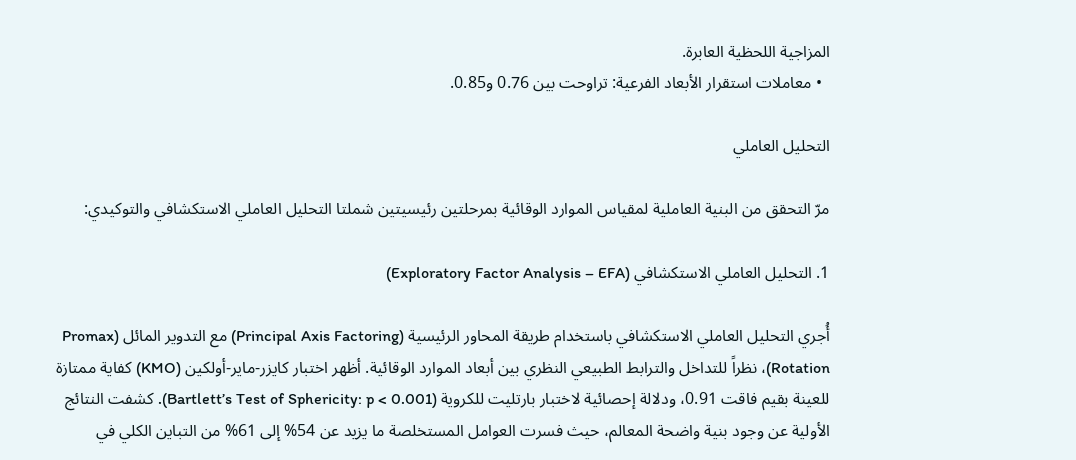المزاجية اللحظية العابرة.
  • معاملات استقرار الأبعاد الفرعية: تراوحت بين 0.76 و0.85.

التحليل العاملي

مرّ التحقق من البنية العاملية لمقياس الموارد الوقائية بمرحلتين رئيسيتين شملتا التحليل العاملي الاستكشافي والتوكيدي:

1. التحليل العاملي الاستكشافي (Exploratory Factor Analysis – EFA)

أُجري التحليل العاملي الاستكشافي باستخدام طريقة المحاور الرئيسية (Principal Axis Factoring) مع التدوير المائل (Promax Rotation)، نظراً للتداخل والترابط الطبيعي النظري بين أبعاد الموارد الوقائية. أظهر اختبار كايزر-ماير-أولكين (KMO) كفاية ممتازة للعينة بقيم فاقت 0.91، ودلالة إحصائية لاختبار بارتليت للكروية (Bartlett’s Test of Sphericity: p < 0.001). كشفت النتائج الأولية عن وجود بنية واضحة المعالم، حيث فسرت العوامل المستخلصة ما يزيد عن 54% إلى 61% من التباين الكلي في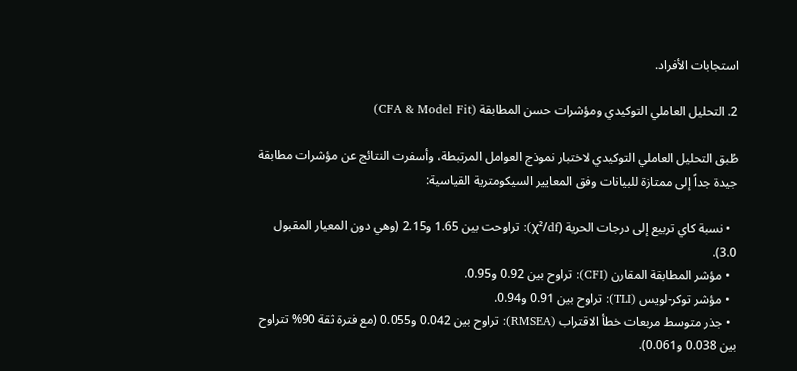استجابات الأفراد.

2. التحليل العاملي التوكيدي ومؤشرات حسن المطابقة (CFA & Model Fit)

طُبق التحليل العاملي التوكيدي لاختبار نموذج العوامل المرتبطة، وأسفرت النتائج عن مؤشرات مطابقة جيدة جداً إلى ممتازة للبيانات وفق المعايير السيكومترية القياسية:

  • نسبة كاي تربيع إلى درجات الحرية (χ²/df): تراوحت بين 1.65 و2.15 (وهي دون المعيار المقبول 3.0).
  • مؤشر المطابقة المقارن (CFI): تراوح بين 0.92 و0.95.
  • مؤشر توكر-لويس (TLI): تراوح بين 0.91 و0.94.
  • جذر متوسط مربعات خطأ الاقتراب (RMSEA): تراوح بين 0.042 و0.055 (مع فترة ثقة 90% تتراوح بين 0.038 و0.061).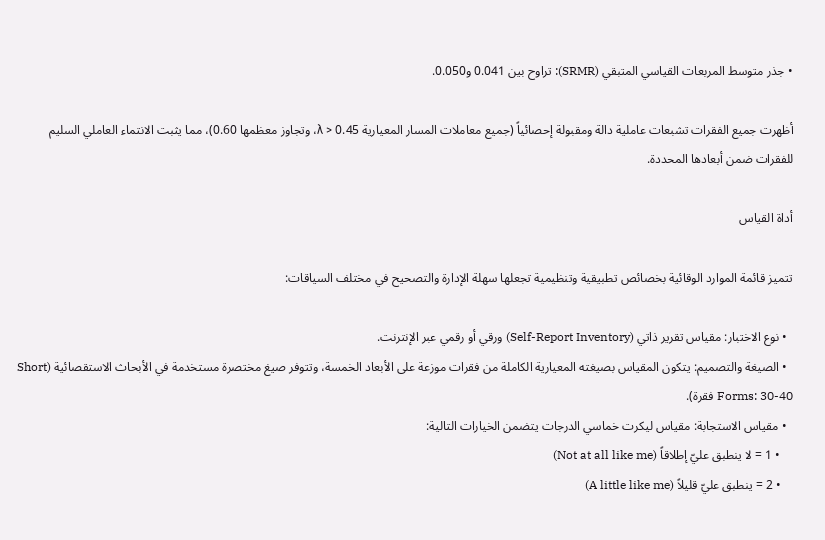• جذر متوسط المربعات القياسي المتبقي (SRMR): تراوح بين 0.041 و0.050.

أظهرت جميع الفقرات تشبعات عاملية دالة ومقبولة إحصائياً (جميع معاملات المسار المعيارية λ > 0.45، وتجاوز معظمها 0.60)، مما يثبت الانتماء العاملي السليم للفقرات ضمن أبعادها المحددة.

أداة القياس

تتميز قائمة الموارد الوقائية بخصائص تطبيقية وتنظيمية تجعلها سهلة الإدارة والتصحيح في مختلف السياقات:

  • نوع الاختبار: مقياس تقرير ذاتي (Self-Report Inventory) ورقي أو رقمي عبر الإنترنت.
  • الصيغة والتصميم: يتكون المقياس بصيغته المعيارية الكاملة من فقرات موزعة على الأبعاد الخمسة، وتتوفر صيغ مختصرة مستخدمة في الأبحاث الاستقصائية (Short Forms: 30-40 فقرة).
  • مقياس الاستجابة: مقياس ليكرت خماسي الدرجات يتضمن الخيارات التالية:
    • 1 = لا ينطبق عليّ إطلاقاً (Not at all like me)
    • 2 = ينطبق عليّ قليلاً (A little like me)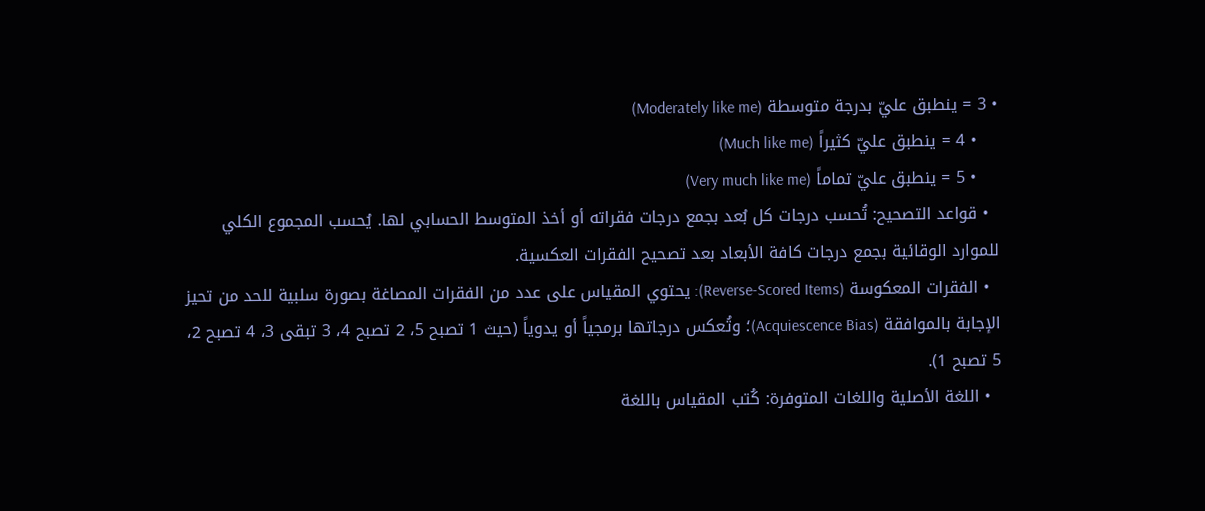• 3 = ينطبق عليّ بدرجة متوسطة (Moderately like me)
    • 4 = ينطبق عليّ كثيراً (Much like me)
    • 5 = ينطبق عليّ تماماً (Very much like me)
  • قواعد التصحيح: تُحسب درجات كل بُعد بجمع درجات فقراته أو أخذ المتوسط الحسابي لها. يُحسب المجموع الكلي للموارد الوقائية بجمع درجات كافة الأبعاد بعد تصحيح الفقرات العكسية.
  • الفقرات المعكوسة (Reverse-Scored Items): يحتوي المقياس على عدد من الفقرات المصاغة بصورة سلبية للحد من تحيز الإجابة بالموافقة (Acquiescence Bias)؛ وتُعكس درجاتها برمجياً أو يدوياً (حيث 1 تصبح 5، 2 تصبح 4، 3 تبقى 3، 4 تصبح 2، 5 تصبح 1).
  • اللغة الأصلية واللغات المتوفرة: كُتب المقياس باللغة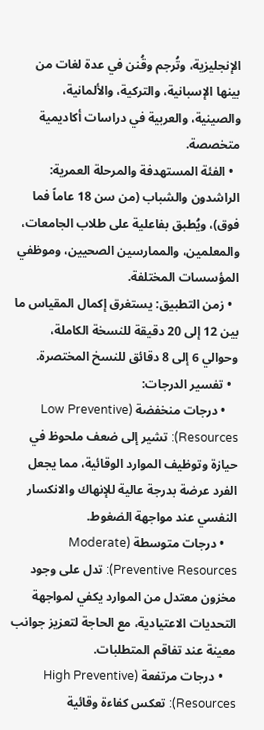الإنجليزية، وتُرجم وقُنن في عدة لغات من بينها الإسبانية، والتركية، والألمانية، والصينية، والعربية في دراسات أكاديمية متخصصة.
  • الفئة المستهدفة والمرحلة العمرية: الراشدون والشباب (من سن 18 عاماً فما فوق)، ويُطبق بفاعلية على طلاب الجامعات، والمعلمين، والممارسين الصحيين، وموظفي المؤسسات المختلفة.
  • زمن التطبيق: يستغرق إكمال المقياس ما بين 12 إلى 20 دقيقة للنسخة الكاملة، وحوالي 6 إلى 8 دقائق للنسخ المختصرة.
  • تفسير الدرجات:
    • درجات منخفضة (Low Preventive Resources): تشير إلى ضعف ملحوظ في حيازة وتوظيف الموارد الوقائية، مما يجعل الفرد عرضة بدرجة عالية للإنهاك والانكسار النفسي عند مواجهة الضغوط.
    • درجات متوسطة (Moderate Preventive Resources): تدل على وجود مخزون معتدل من الموارد يكفي لمواجهة التحديات الاعتيادية، مع الحاجة لتعزيز جوانب معينة عند تفاقم المتطلبات.
    • درجات مرتفعة (High Preventive Resources): تعكس كفاءة وقائية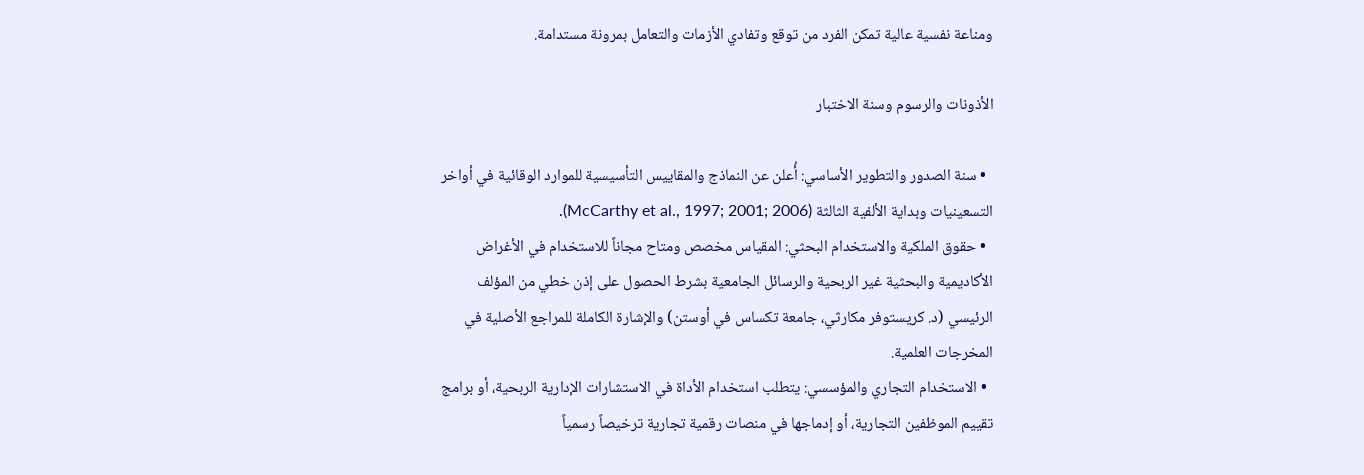ومناعة نفسية عالية تمكن الفرد من توقع وتفادي الأزمات والتعامل بمرونة مستدامة.

الأذونات والرسوم وسنة الاختبار

  • سنة الصدور والتطوير الأساسي: أُعلن عن النماذج والمقاييس التأسيسية للموارد الوقائية في أواخر التسعينيات وبداية الألفية الثالثة (McCarthy et al., 1997; 2001; 2006).
  • حقوق الملكية والاستخدام البحثي: المقياس مخصص ومتاح مجاناً للاستخدام في الأغراض الأكاديمية والبحثية غير الربحية والرسائل الجامعية بشرط الحصول على إذن خطي من المؤلف الرئيسي (د. كريستوفر مكارثي، جامعة تكساس في أوستن) والإشارة الكاملة للمراجع الأصلية في المخرجات العلمية.
  • الاستخدام التجاري والمؤسسي: يتطلب استخدام الأداة في الاستشارات الإدارية الربحية، أو برامج تقييم الموظفين التجارية، أو إدماجها في منصات رقمية تجارية ترخيصاً رسمياً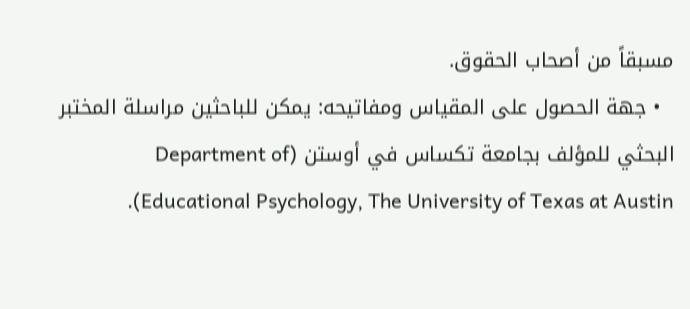مسبقاً من أصحاب الحقوق.
  • جهة الحصول على المقياس ومفاتيحه: يمكن للباحثين مراسلة المختبر البحثي للمؤلف بجامعة تكساس في أوستن (Department of Educational Psychology, The University of Texas at Austin).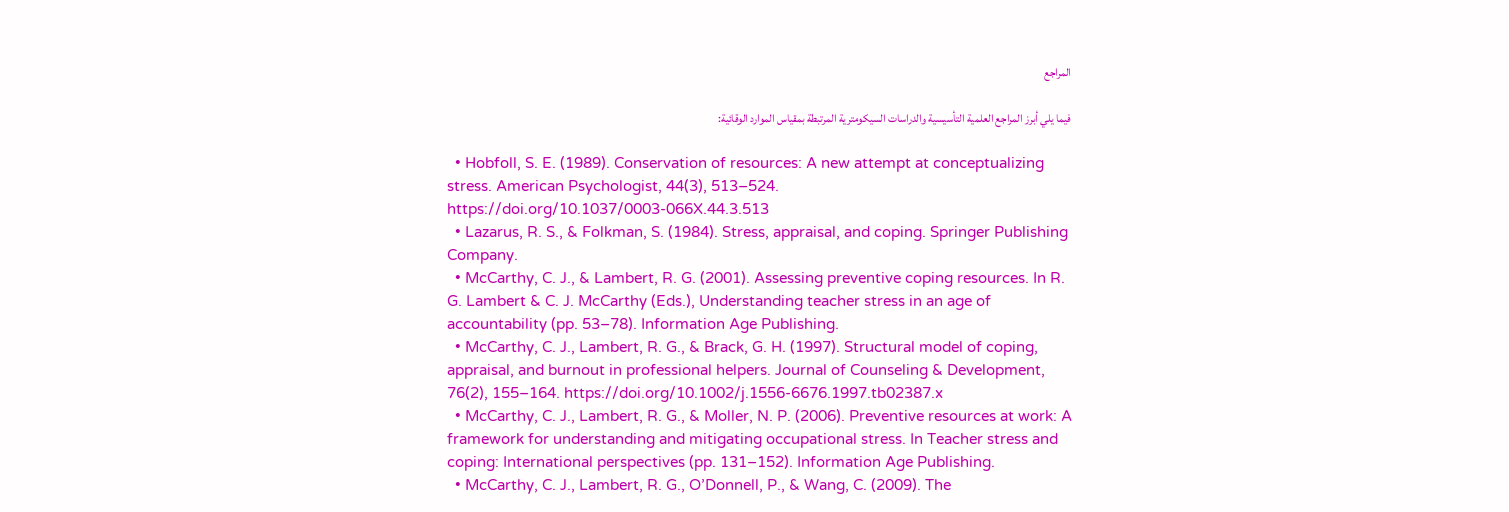المراجع

فيما يلي أبرز المراجع العلمية التأسيسية والدراسات السيكومترية المرتبطة بمقياس الموارد الوقائية:

  • Hobfoll, S. E. (1989). Conservation of resources: A new attempt at conceptualizing stress. American Psychologist, 44(3), 513–524. https://doi.org/10.1037/0003-066X.44.3.513
  • Lazarus, R. S., & Folkman, S. (1984). Stress, appraisal, and coping. Springer Publishing Company.
  • McCarthy, C. J., & Lambert, R. G. (2001). Assessing preventive coping resources. In R. G. Lambert & C. J. McCarthy (Eds.), Understanding teacher stress in an age of accountability (pp. 53–78). Information Age Publishing.
  • McCarthy, C. J., Lambert, R. G., & Brack, G. H. (1997). Structural model of coping, appraisal, and burnout in professional helpers. Journal of Counseling & Development, 76(2), 155–164. https://doi.org/10.1002/j.1556-6676.1997.tb02387.x
  • McCarthy, C. J., Lambert, R. G., & Moller, N. P. (2006). Preventive resources at work: A framework for understanding and mitigating occupational stress. In Teacher stress and coping: International perspectives (pp. 131–152). Information Age Publishing.
  • McCarthy, C. J., Lambert, R. G., O’Donnell, P., & Wang, C. (2009). The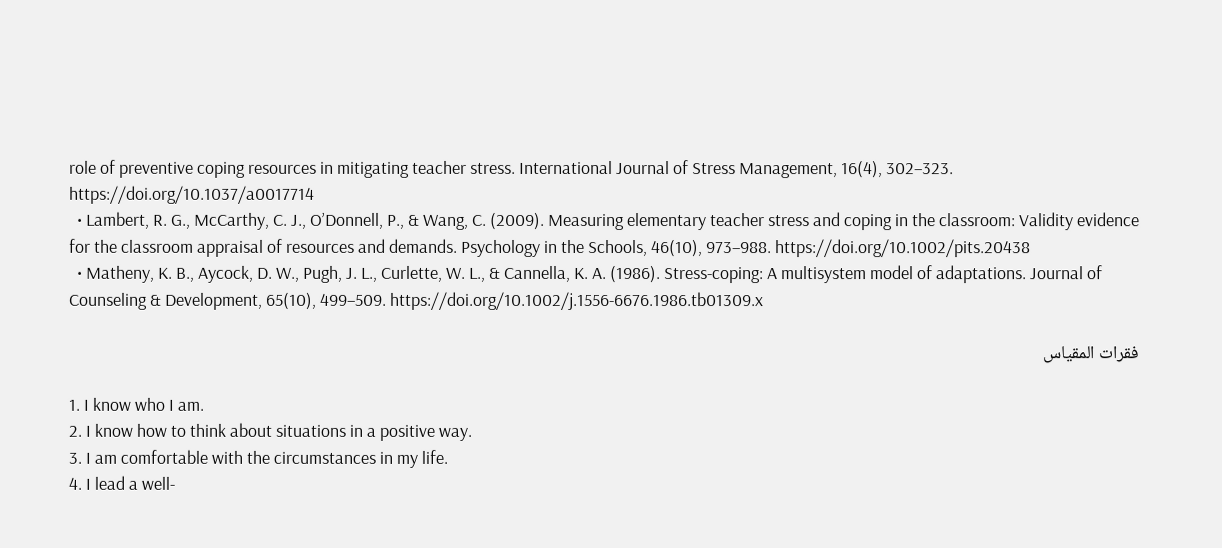role of preventive coping resources in mitigating teacher stress. International Journal of Stress Management, 16(4), 302–323. https://doi.org/10.1037/a0017714
  • Lambert, R. G., McCarthy, C. J., O’Donnell, P., & Wang, C. (2009). Measuring elementary teacher stress and coping in the classroom: Validity evidence for the classroom appraisal of resources and demands. Psychology in the Schools, 46(10), 973–988. https://doi.org/10.1002/pits.20438
  • Matheny, K. B., Aycock, D. W., Pugh, J. L., Curlette, W. L., & Cannella, K. A. (1986). Stress-coping: A multisystem model of adaptations. Journal of Counseling & Development, 65(10), 499–509. https://doi.org/10.1002/j.1556-6676.1986.tb01309.x

فقرات المقياس

1. I know who I am.
2. I know how to think about situations in a positive way.
3. I am comfortable with the circumstances in my life.
4. I lead a well-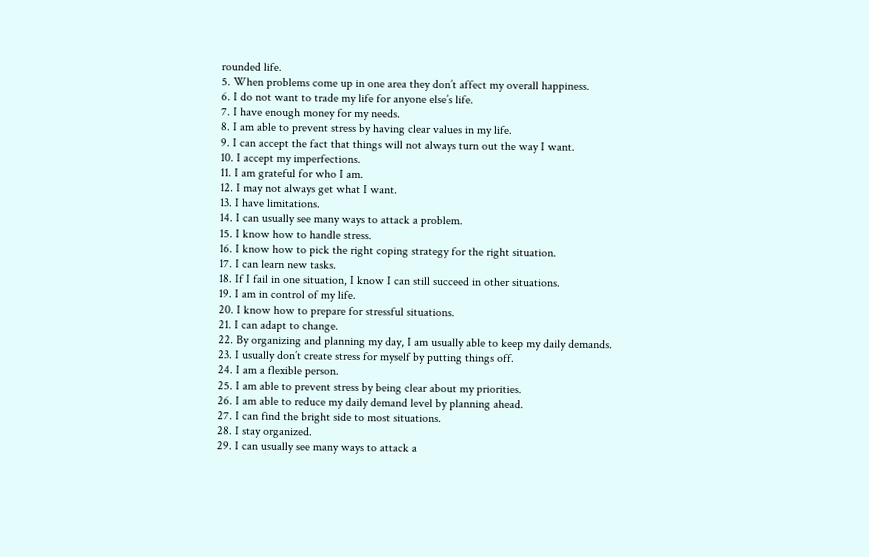rounded life.
5. When problems come up in one area they don’t affect my overall happiness.
6. I do not want to trade my life for anyone else’s life.
7. I have enough money for my needs.
8. I am able to prevent stress by having clear values in my life.
9. I can accept the fact that things will not always turn out the way I want.
10. I accept my imperfections.
11. I am grateful for who I am.
12. I may not always get what I want.
13. I have limitations.
14. I can usually see many ways to attack a problem.
15. I know how to handle stress.
16. I know how to pick the right coping strategy for the right situation.
17. I can learn new tasks.
18. If I fail in one situation, I know I can still succeed in other situations.
19. I am in control of my life.
20. I know how to prepare for stressful situations.
21. I can adapt to change.
22. By organizing and planning my day, I am usually able to keep my daily demands.
23. I usually don’t create stress for myself by putting things off.
24. I am a flexible person.
25. I am able to prevent stress by being clear about my priorities.
26. I am able to reduce my daily demand level by planning ahead.
27. I can find the bright side to most situations.
28. I stay organized.
29. I can usually see many ways to attack a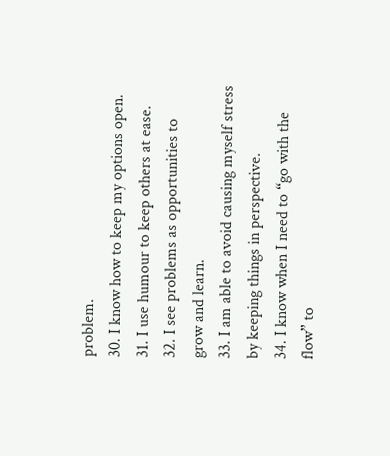problem.
30. I know how to keep my options open.
31. I use humour to keep others at ease.
32. I see problems as opportunities to grow and learn.
33. I am able to avoid causing myself stress by keeping things in perspective.
34. I know when I need to “go with the flow” to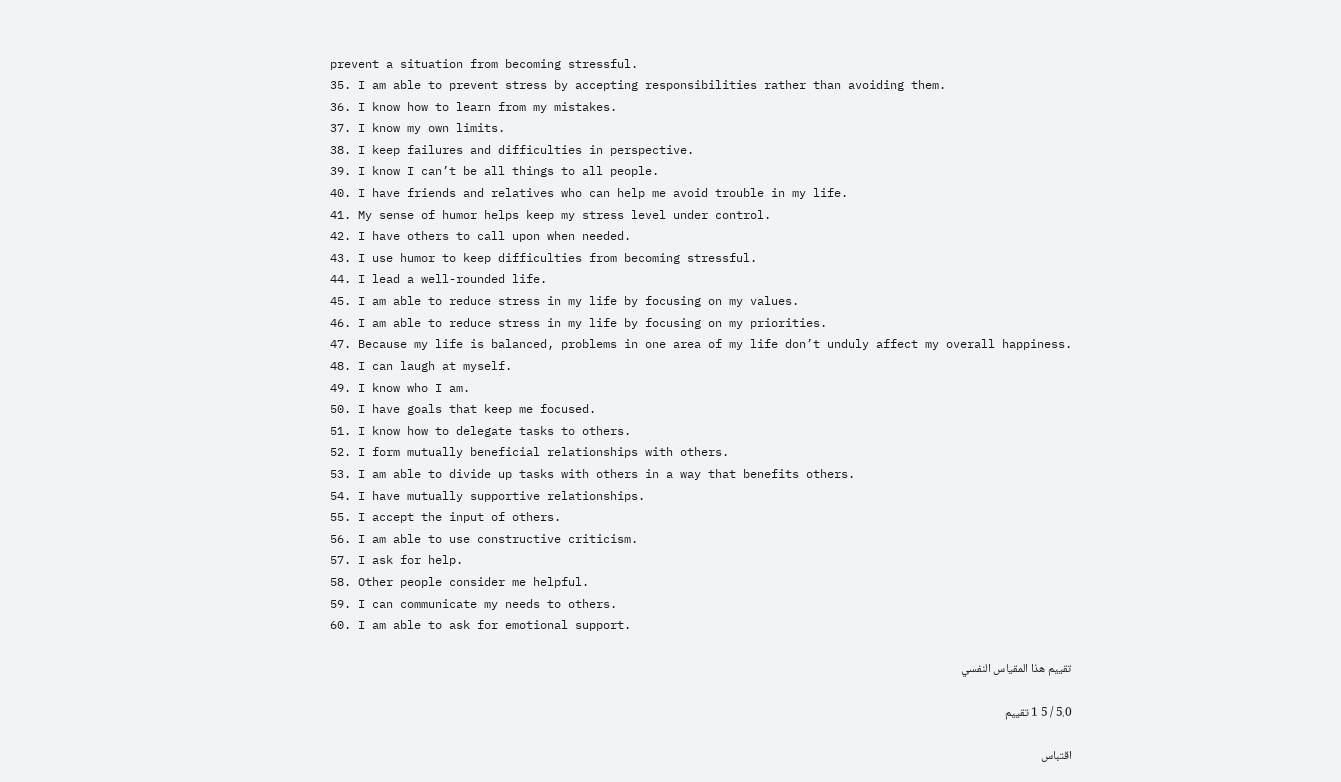prevent a situation from becoming stressful.
35. I am able to prevent stress by accepting responsibilities rather than avoiding them.
36. I know how to learn from my mistakes.
37. I know my own limits.
38. I keep failures and difficulties in perspective.
39. I know I can’t be all things to all people.
40. I have friends and relatives who can help me avoid trouble in my life.
41. My sense of humor helps keep my stress level under control.
42. I have others to call upon when needed.
43. I use humor to keep difficulties from becoming stressful.
44. I lead a well-rounded life.
45. I am able to reduce stress in my life by focusing on my values.
46. I am able to reduce stress in my life by focusing on my priorities.
47. Because my life is balanced, problems in one area of my life don’t unduly affect my overall happiness.
48. I can laugh at myself.
49. I know who I am.
50. I have goals that keep me focused.
51. I know how to delegate tasks to others.
52. I form mutually beneficial relationships with others.
53. I am able to divide up tasks with others in a way that benefits others.
54. I have mutually supportive relationships.
55. I accept the input of others.
56. I am able to use constructive criticism.
57. I ask for help.
58. Other people consider me helpful.
59. I can communicate my needs to others.
60. I am able to ask for emotional support.

تقييم هذا المقياس النفسي

5.0 / 5 1 تقييم

اقتباس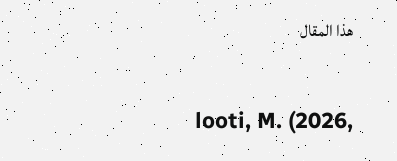هذا المقال

looti, M. (2026,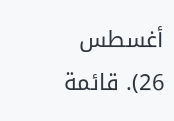أغسطس 26). قائمة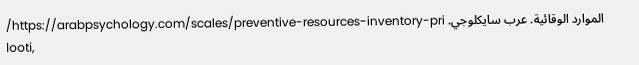الموارد الوقائية. عرب سايكلوجي. https://arabpsychology.com/scales/preventive-resources-inventory-pri/
looti,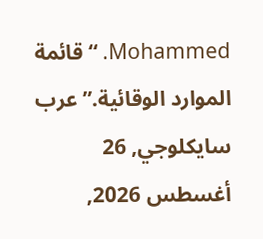Mohammed. “قائمة الموارد الوقائية.” عرب سايكلوجي, 26 أغسطس 2026,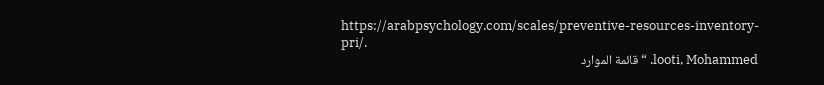https://arabpsychology.com/scales/preventive-resources-inventory-pri/.
looti, Mohammed. “قائمة الموارد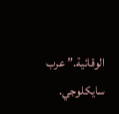الوقائية.” عرب سايكلوجي.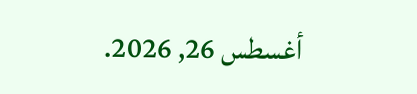أغسطس 26, 2026.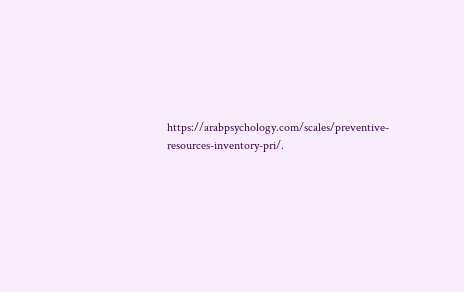https://arabpsychology.com/scales/preventive-resources-inventory-pri/.